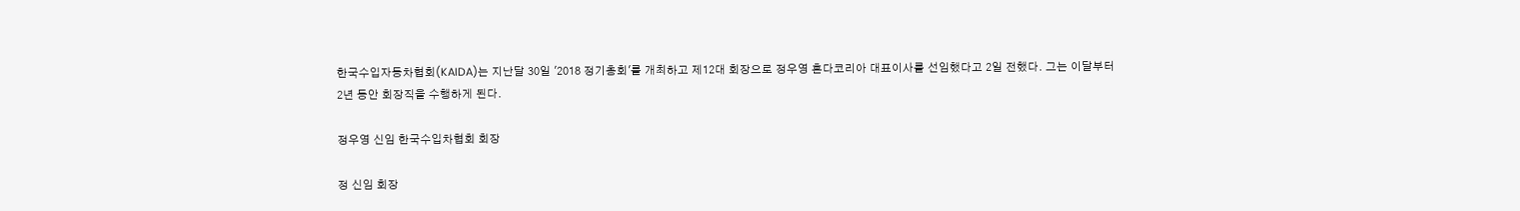한국수입자동차협회(KAIDA)는 지난달 30일 '2018 정기총회'를 개최하고 제12대 회장으로 정우영 혼다코리아 대표이사를 선임했다고 2일 전했다. 그는 이달부터 2년 동안 회장직을 수행하게 된다.

정우영 신임 한국수입차협회 회장

정 신임 회장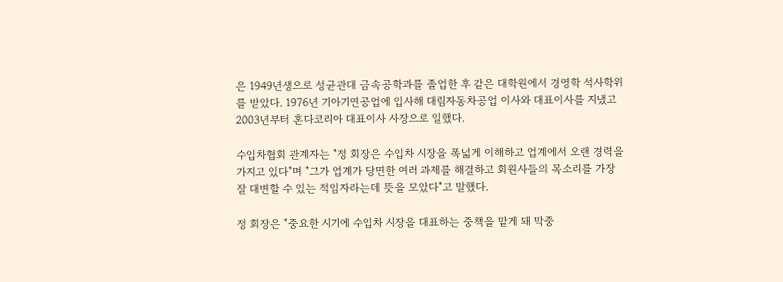은 1949년생으로 성균관대 금속공학과를 졸업한 후 같은 대학원에서 경영학 석사학위를 받았다. 1976년 기아기연공업에 입사해 대림자동차공업 이사와 대표이사를 지냈고 2003년부터 혼다코리아 대표이사 사장으로 일했다.

수입차협회 관계자는 "정 회장은 수입차 시장을 폭넓게 이해하고 업계에서 오랜 경력을 가지고 있다"며 "그가 업계가 당면한 여러 과제를 해결하고 회원사들의 목소리를 가장 잘 대변할 수 있는 적임자라는데 뜻을 모았다"고 말했다.

정 회장은 "중요한 시기에 수입차 시장을 대표하는 중책을 맡게 돼 막중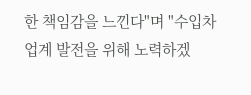한 책임감을 느낀다"며 "수입차 업계 발전을 위해 노력하겠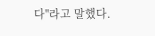다"라고 말했다.